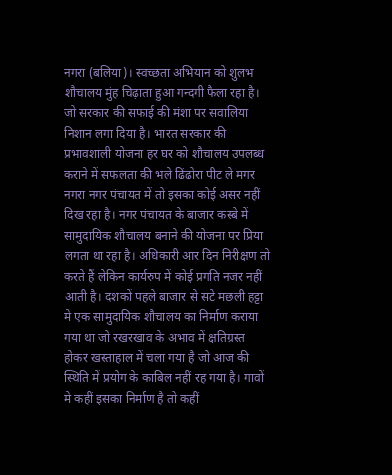नगरा (बलिया)। स्वच्छता अभियान को शुलभ शौचालय मुंह चिढ़ाता हुआ गन्दगी फैला रहा है। जो सरकार की सफाई की मंशा पर सवालिया निशान लगा दिया है। भारत सरकार की प्रभावशाली योजना हर घर को शौचालय उपलब्ध कराने में सफलता की भले ढिंढोरा पीट ले मगर नगरा नगर पंचायत में तो इसका कोई असर नहीं दिख रहा है। नगर पंचायत के बाजार कस्बे में सामुदायिक शौचालय बनाने की योजना पर प्रिया लगता था रहा है। अधिकारी आर दिन निरीक्षण तो करते हैं लेकिन कार्यरुप में कोई प्रगति नजर नहीं आती है। दशकों पहले बाजार से सटे मछली हट्टा मे एक सामुदायिक शौचालय का निर्माण कराया गया था जो रखरखाव के अभाव में क्षतिग्रस्त होकर खस्ताहाल में चला गया है जो आज की स्थिति में प्रयोग के काबिल नहीं रह गया है। गावों मे कहीं इसका निर्माण है तो कहीं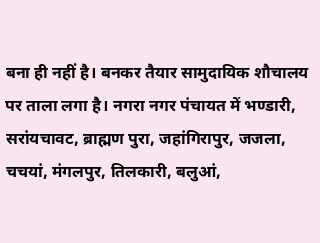बना ही नहीं है। बनकर तैयार सामुदायिक शौचालय पर ताला लगा है। नगरा नगर पंचायत में भण्डारी, सरांयचावट, ब्राह्मण पुरा, जहांगिरापुर, जजला, चचयां, मंगलपुर, तिलकारी, बलुआं,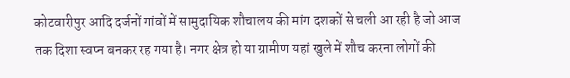कोटवारीपुर आदि दर्जनों गांवों में सामुदायिक शौचालय की मांग दशकों से चली आ रही है जो आज तक दिशा स्वप्न बनकर रह गया है। नगर क्षेत्र हो या ग्रामीण यहां खुले में शौच करना लोगों की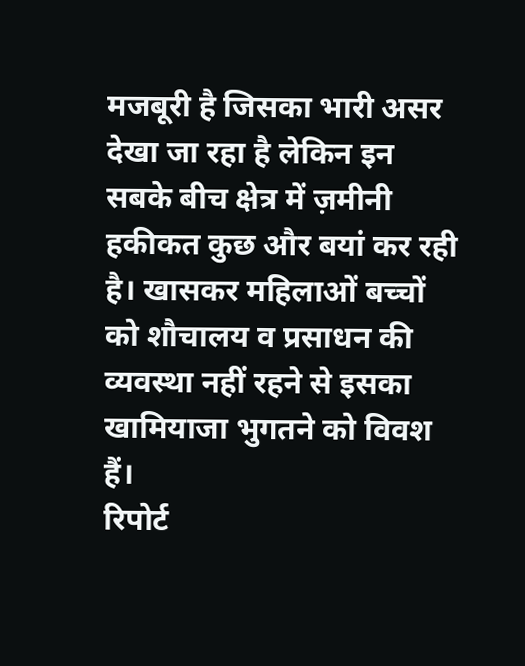मजबूरी है जिसका भारी असर देखा जा रहा है लेकिन इन सबके बीच क्षेत्र में ज़मीनी हकीकत कुछ और बयां कर रही है। खासकर महिलाओं बच्चों को शौचालय व प्रसाधन की व्यवस्था नहीं रहने से इसका खामियाजा भुगतने को विवश हैं।
रिपोर्ट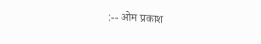:-- ओम प्रकाश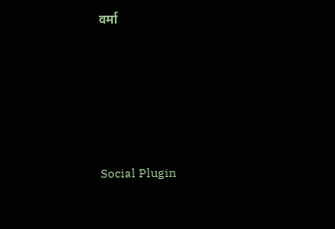वर्मा






Social Plugin